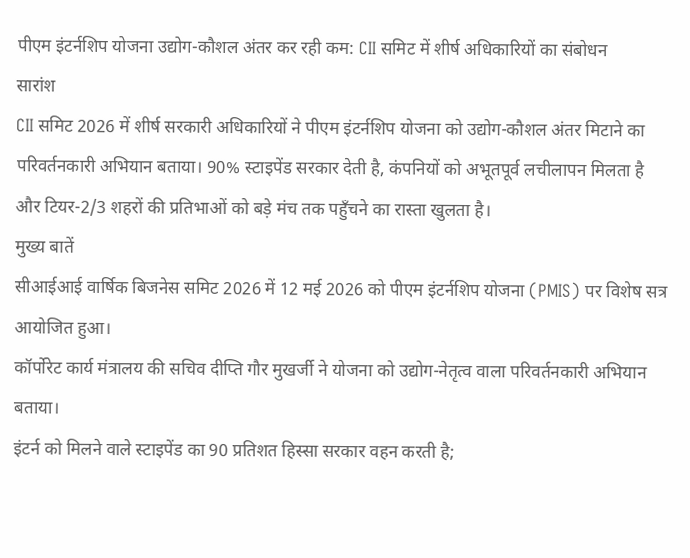पीएम इंटर्नशिप योजना उद्योग-कौशल अंतर कर रही कम: CII समिट में शीर्ष अधिकारियों का संबोधन
सारांश
CII समिट 2026 में शीर्ष सरकारी अधिकारियों ने पीएम इंटर्नशिप योजना को उद्योग-कौशल अंतर मिटाने का परिवर्तनकारी अभियान बताया। 90% स्टाइपेंड सरकार देती है, कंपनियों को अभूतपूर्व लचीलापन मिलता है और टियर-2/3 शहरों की प्रतिभाओं को बड़े मंच तक पहुँचने का रास्ता खुलता है।
मुख्य बातें
सीआईआई वार्षिक बिजनेस समिट 2026 में 12 मई 2026 को पीएम इंटर्नशिप योजना (PMIS) पर विशेष सत्र आयोजित हुआ।
कॉर्पोरेट कार्य मंत्रालय की सचिव दीप्ति गौर मुखर्जी ने योजना को उद्योग-नेतृत्व वाला परिवर्तनकारी अभियान बताया।
इंटर्न को मिलने वाले स्टाइपेंड का 90 प्रतिशत हिस्सा सरकार वहन करती है;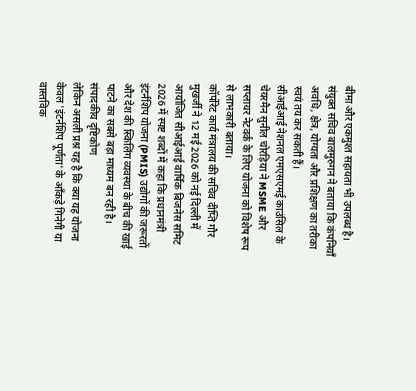बीमा और एकमुश्त सहायता भी उपलब्ध है।
संयुक्त सचिव बालमुरुगन ने बताया कि कंपनियाँ अवधि, क्षेत्र, योग्यता और प्रशिक्षण का तरीका स्वयं तय कर सकती हैं।
सीआईआई नेशनल एमएसएमई काउंसिल के चेयरमैन सुनील चोरड़िया ने MSME और सप्लायर नेटवर्क के लिए योजना को विशेष रूप से लाभकारी बताया।
कॉर्पोरेट कार्य मंत्रालय की सचिव दीप्ति गौर मुखर्जी ने 12 मई 2026 को नई दिल्ली में आयोजित सीआईआई वार्षिक बिजनेस समिट 2026 में स्पष्ट शब्दों में कहा कि प्रधानमंत्री इंटर्नशिप योजना (PMIS) उद्योगों की जरूरतों और देश की स्किलिंग व्यवस्था के बीच की खाई पाटने का सबसे बड़ा माध्यम बन रही है।
संपादकीय दृष्टिकोण
लेकिन असली प्रश्न यह है कि क्या यह योजना केवल 'इंटर्नशिप पूर्णता' के आँकड़े गिनेगी या वास्तविक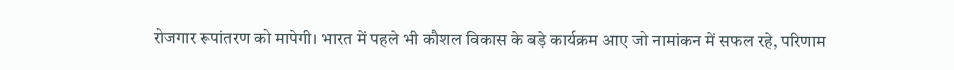रोजगार रूपांतरण को मापेगी। भारत में पहले भी कौशल विकास के बड़े कार्यक्रम आए जो नामांकन में सफल रहे, परिणाम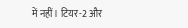में नहीं। टियर-2 और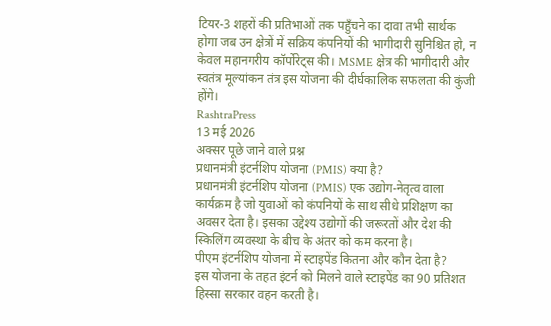टियर-3 शहरों की प्रतिभाओं तक पहुँचने का दावा तभी सार्थक होगा जब उन क्षेत्रों में सक्रिय कंपनियों की भागीदारी सुनिश्चित हो, न केवल महानगरीय कॉर्पोरेट्स की। MSME क्षेत्र की भागीदारी और स्वतंत्र मूल्यांकन तंत्र इस योजना की दीर्घकालिक सफलता की कुंजी होंगे।
RashtraPress
13 मई 2026
अक्सर पूछे जाने वाले प्रश्न
प्रधानमंत्री इंटर्नशिप योजना (PMIS) क्या है?
प्रधानमंत्री इंटर्नशिप योजना (PMIS) एक उद्योग-नेतृत्व वाला कार्यक्रम है जो युवाओं को कंपनियों के साथ सीधे प्रशिक्षण का अवसर देता है। इसका उद्देश्य उद्योगों की जरूरतों और देश की स्किलिंग व्यवस्था के बीच के अंतर को कम करना है।
पीएम इंटर्नशिप योजना में स्टाइपेंड कितना और कौन देता है?
इस योजना के तहत इंटर्न को मिलने वाले स्टाइपेंड का 90 प्रतिशत हिस्सा सरकार वहन करती है।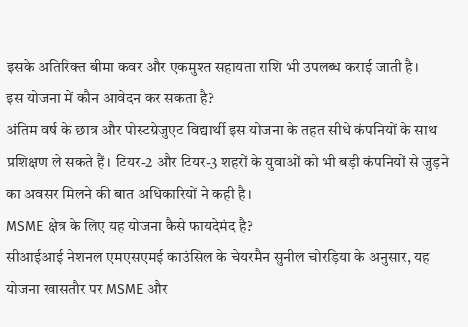इसके अतिरिक्त बीमा कवर और एकमुश्त सहायता राशि भी उपलब्ध कराई जाती है।
इस योजना में कौन आवेदन कर सकता है?
अंतिम वर्ष के छात्र और पोस्टग्रेजुएट विद्यार्थी इस योजना के तहत सीधे कंपनियों के साथ प्रशिक्षण ले सकते हैं। टियर-2 और टियर-3 शहरों के युवाओं को भी बड़ी कंपनियों से जुड़ने का अवसर मिलने की बात अधिकारियों ने कही है।
MSME क्षेत्र के लिए यह योजना कैसे फायदेमंद है?
सीआईआई नेशनल एमएसएमई काउंसिल के चेयरमैन सुनील चोरड़िया के अनुसार, यह योजना खासतौर पर MSME और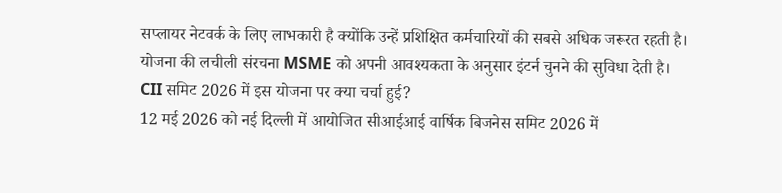सप्लायर नेटवर्क के लिए लाभकारी है क्योंकि उन्हें प्रशिक्षित कर्मचारियों की सबसे अधिक जरूरत रहती है। योजना की लचीली संरचना MSME को अपनी आवश्यकता के अनुसार इंटर्न चुनने की सुविधा देती है।
CII समिट 2026 में इस योजना पर क्या चर्चा हुई?
12 मई 2026 को नई दिल्ली में आयोजित सीआईआई वार्षिक बिजनेस समिट 2026 में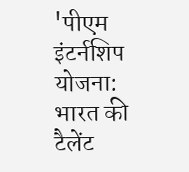'पीएम इंटर्नशिप योजना: भारत की टैलेंट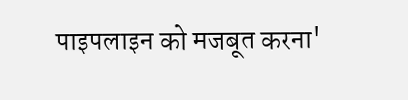पाइपलाइन को मजबूत करना'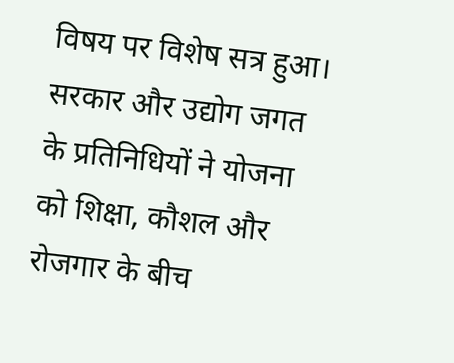विषय पर विशेष सत्र हुआ। सरकार और उद्योग जगत के प्रतिनिधियों ने योजना को शिक्षा, कौशल और रोजगार के बीच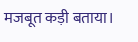मजबूत कड़ी बताया।